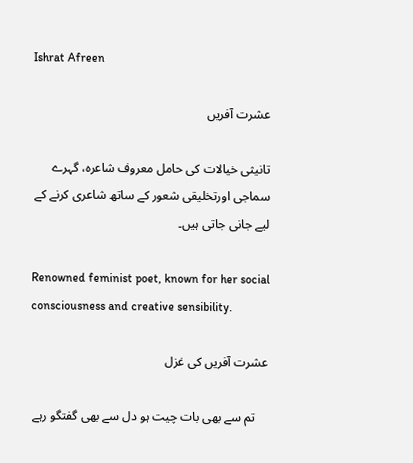Ishrat Afreen

عشرت آفریں

تانیثی خیالات کی حامل معروف شاعرہ، گہرے سماجی اورتخلیقی شعور کے ساتھ شاعری کرنے کے لیے جانی جاتی ہیں۔

Renowned feminist poet, known for her social consciousness and creative sensibility.

عشرت آفریں کی غزل

    تم سے بھی بات چیت ہو دل سے بھی گفتگو رہے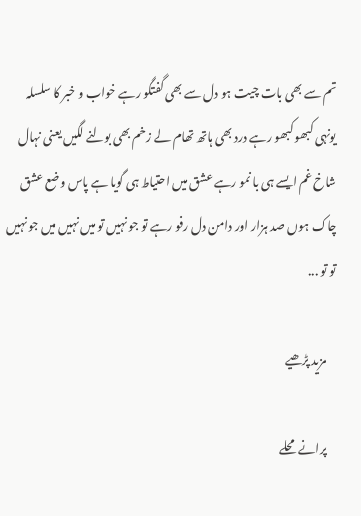تم سے بھی بات چیت ہو دل سے بھی گفتگو رہے خواب و خبر کا سلسلہ یونہی کبھو کبھو رہے درد بھی ہاتھ تھام لے زخم بھی بولنے لگیں یعنی نہال شاخ غم ایسے ہی با نمو رہے عشق میں احتیاط ہی گویا ہے پاس وضع عشق چاک ہوں صد ہزار اور دامن دل رفو رہے تو جو نہیں تو میں نہیں میں جو نہیں تو تو ...

    مزید پڑھیے

    پرانے محلے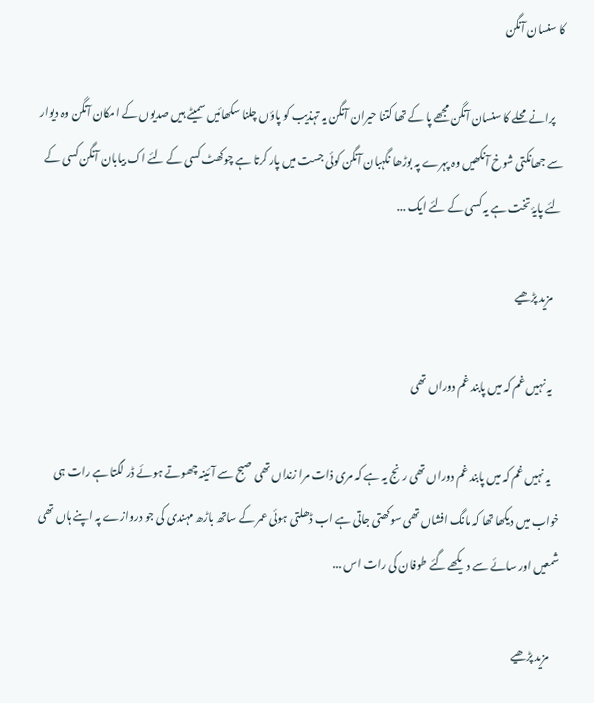کا سنسان آنگن

    پرانے محلے کا سنسان آنگن مجھے پا کے تھا کتنا حیران آنگن یہ تہذیب کو پاؤں چلنا سکھائیں سمیٹے ہیں صدیوں کے امکان آنگن وہ دیوار سے جھانکتی شوخ آنکھیں وہ پہرے پہ بوڑھا نگہبان آنگن کوئی جست میں پار کرتا ہے چوکھٹ کسی کے لئے اک بیابان آنگن کسی کے لئے پایۂ تخت ہے یہ کسی کے لئے ایک ...

    مزید پڑھیے

    یہ نہیں غم کہ میں پابند غم دوراں تھی

    یہ نہیں غم کہ میں پابند غم دوراں تھی رنج یہ ہے کہ مری ذات مرا زنداں تھی صبح سے آئینہ چھوتے ہوئے ڈر لگتا ہے رات ہی خواب میں دیکھا تھا کہ مانگ افشاں تھی سوکھتی جاتی ہے اب ڈھلتی ہوئی عمر کے ساتھ باڑھ مہندی کی جو دروازے پہ اپنے ہاں تھی شمعیں اور سائے سے دیکھے گئے طوفان کی رات اس ...

    مزید پڑھیے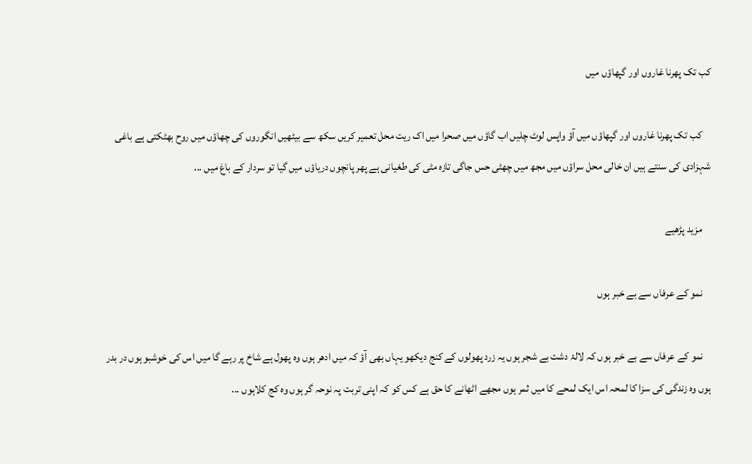کب تک پھرنا غاروں اور گپھاؤں میں

    کب تک پھرنا غاروں اور گپھاؤں میں آؤ واپس لوٹ چلیں اب گاؤں میں صحرا میں اک ریت محل تعمیر کریں سکھ سے بیٹھیں انگوروں کی چھاؤں میں روح بھٹکتی ہے باغی شہزادی کی سنتے ہیں ان خالی محل سراؤں میں مجھ میں چھٹی حس جاگی تازہ مٹی کی طغیانی ہے پھر پانچوں دریاؤں میں گیا تو سردار کے باغ میں ...

    مزید پڑھیے

    نمو کے عرفاں سے بے خبر ہوں

    نمو کے عرفاں سے بے خبر ہوں کہ لالۂ دشت بے شجر ہوں یہ زرد پھولوں کے کنج دیکھو یہاں بھی آؤ کہ میں ادھر ہوں وہ پھول ہے شاخ پر رہے گا میں اس کی خوشبو ہوں در بدر ہوں وہ زندگی کی سزا کا لمحہ اس ایک لمحے کا میں ثمر ہوں مجھے اٹھانے کا حق ہے کس کو کہ اپنی تربت پہ نوحہ گر ہوں وہ کج کلاہوں ...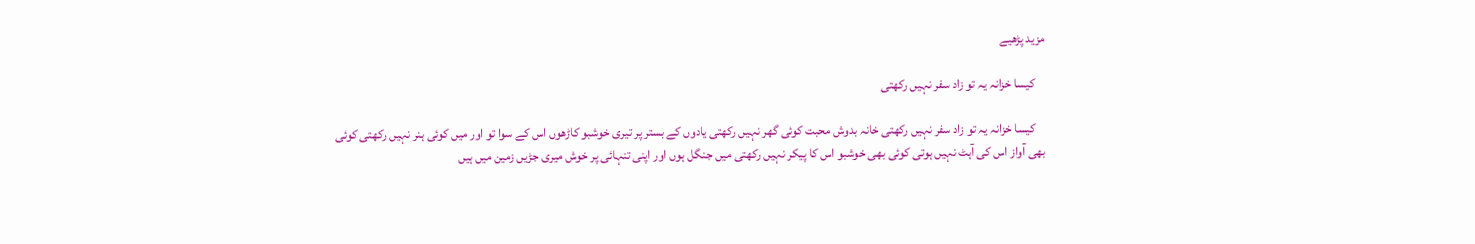مزید پڑھیے

    کیسا خزانہ یہ تو زاد سفر نہیں رکھتی

    کیسا خزانہ یہ تو زاد سفر نہیں رکھتی خانہ بدوش محبت کوئی گھر نہیں رکھتی یادوں کے بستر پر تیری خوشبو کاڑھوں اس کے سوا تو اور میں کوئی ہنر نہیں رکھتی کوئی بھی آواز اس کی آہٹ نہیں ہوتی کوئی بھی خوشبو اس کا پیکر نہیں رکھتی میں جنگل ہوں اور اپنی تنہائی پر خوش میری جڑیں زمین میں ہیں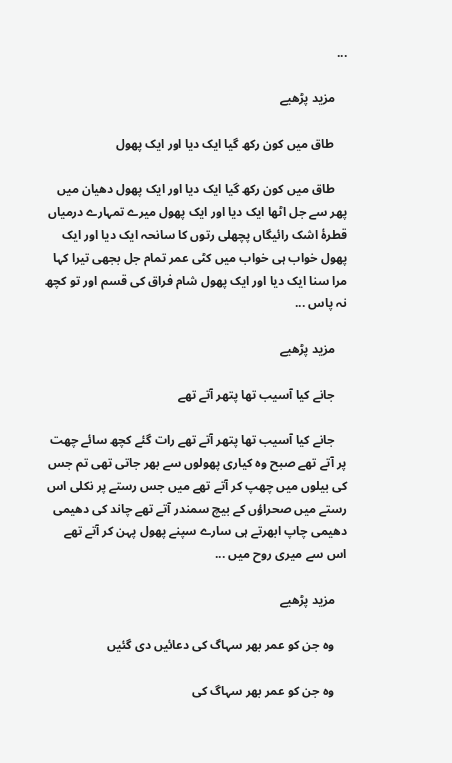...

    مزید پڑھیے

    طاق میں کون رکھ گیا ایک دیا اور ایک پھول

    طاق میں کون رکھ گیا ایک دیا اور ایک پھول دھیان میں پھر سے جل اٹھا ایک دیا اور ایک پھول میرے تمہارے درمیاں قطرۂ اشک رائیگاں پچھلی رتوں کا سانحہ ایک دیا اور ایک پھول خواب ہی خواب میں کٹی عمر تمام جل بجھی تیرا کہا مرا سنا ایک دیا اور ایک پھول شام فراق کی قسم اور تو کچھ نہ پاس ...

    مزید پڑھیے

    جانے کیا آسیب تھا پتھر آتے تھے

    جانے کیا آسیب تھا پتھر آتے تھے رات گئے کچھ سائے چھت پر آتے تھے صبح وہ کیاری پھولوں سے بھر جاتی تھی تم جس کی بیلوں میں چھپ کر آتے تھے میں جس رستے پر نکلی اس رستے میں صحراؤں کے بیچ سمندر آتے تھے چاند کی دھیمی دھیمی چاپ ابھرتے ہی سارے سپنے پھول پہن کر آتے تھے اس سے میری روح میں ...

    مزید پڑھیے

    وہ جن کو عمر بھر سہاگ کی دعائیں دی گئیں

    وہ جن کو عمر بھر سہاگ کی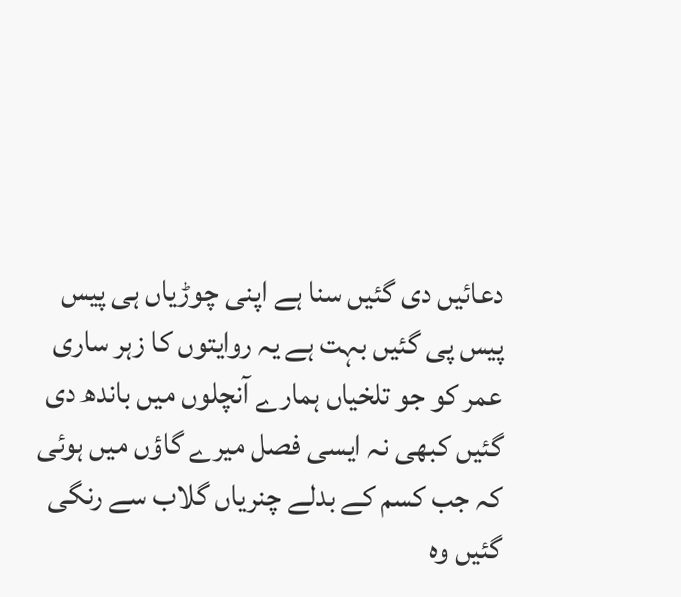دعائیں دی گئیں سنا ہے اپنی چوڑیاں ہی پیس پیس پی گئیں بہت ہے یہ روایتوں کا زہر ساری عمر کو جو تلخیاں ہمارے آنچلوں میں باندھ دی گئیں کبھی نہ ایسی فصل میرے گاؤں میں ہوئی کہ جب کسم کے بدلے چنریاں گلاب سے رنگی گئیں وہ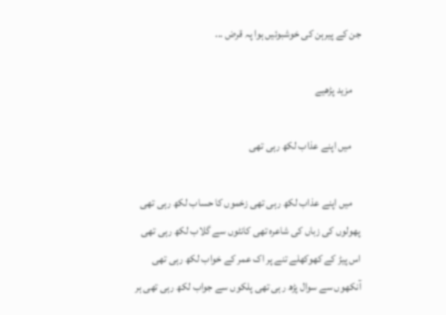جن کے پیرہن کی خوشبوئیں ہوا پہ قرض ...

    مزید پڑھیے

    میں اپنے عذاب لکھ رہی تھی

    میں اپنے عذاب لکھ رہی تھی زخموں کا حساب لکھ رہی تھی پھولوں کی زباں کی شاعرہ تھی کانٹوں سے گلاب لکھ رہی تھی اس پیڑ کے کھوکھلے تنے پر اک عمر کے خواب لکھ رہی تھی آنکھوں سے سوال پڑھ رہی تھی پلکوں سے جواب لکھ رہی تھی ہر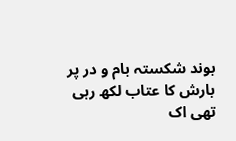بوند شکستہ بام و در پر بارش کا عتاب لکھ رہی تھی اک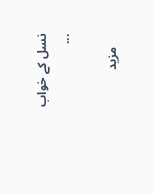نسل کے خواب ...

    مزید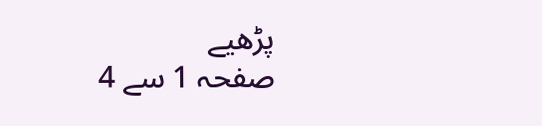پڑھیے
صفحہ 1 سے 4